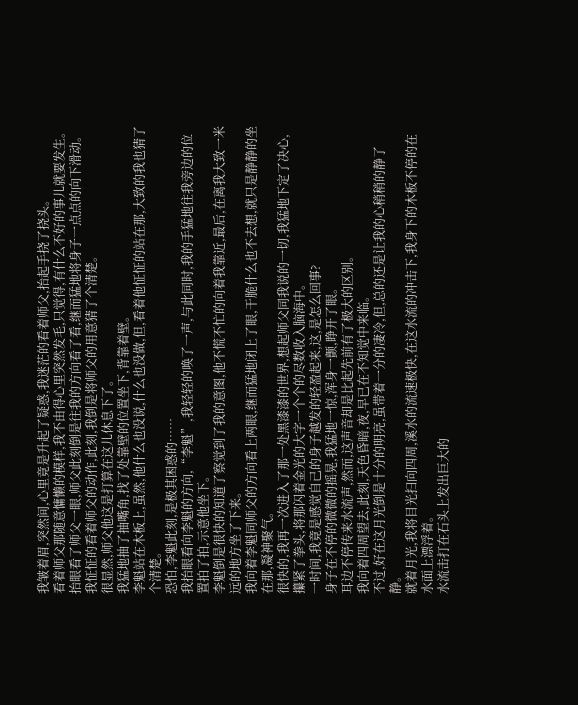我皱着眉,突然间,心里竟是升起了疑惑,我迷茫的看着师父,抬起手挠了挠头。
看着师父那随意慵懒的模样,我不由得心里突然发毛,只觉得,有什么不好的事儿就要发生。
抬眼看了师父一眼,师父此刻倒是往我的方向看了看,继而猛地将身子一点点的向下滑动。
我怔怔的看着师父的动作,此刻,我倒是将师父的用意猜了个清楚。
很显然,师父他这是打算在这儿休息下了。
我猛地抽了抽嘴角,找了处靠壁的位置坐下,背靠着壁。
李魁站在木板上,虽然,他什么也没说,什么也没做,但,看着他怔怔的站在那,大致的我也猜了个清楚。
恐怕,李魁此刻,是极其困惑的……
我抬眼看向李魁的方向,“李魁”,我轻轻的唤了一声,与此同时,我的手猛地往我旁边的位置拍了拍,示意他坐下。
李魁倒是很快的知道了察觉到了我的意图,他不慌不忙的向着我靠近,最后,在离我大致一米远的地方坐了下来。
我向着李魁同师父的方向看上两眼,继而猛地闭上了眼,干脆什么也不去想,就只是静静的坐在那,凝神聚气。
很快的,我再一次进入了那一处黑漆漆的世界,想起师父同我说的一切,我猛地下定了决心,攥紧了拳头,将那闪着金光的大字一个个的尽数收入脑海中。
一时间,我竟是感觉自己的身子越发的轻盈起来,这,是怎么回事?
身子在不停的微微的摇晃,我猛地一惊,浑身一颤,睁开了眼。
耳边不停传来水流声,然而,这声音却是比起先前有了极大的区别。
我向着四周望去,此刻,天色昏暗,夜,早已在不知觉中来临。
不过,好在这月光倒是十分的明亮,虽带着一分的凄冷,但,总的还是让我的心稍稍的静了静。
就着月光,我将目光扫向四周,溪水的流速极快,在这水流的冲击下,我身下的木板不停的在水面上漂浮着。
水流击打在石头上发出巨大的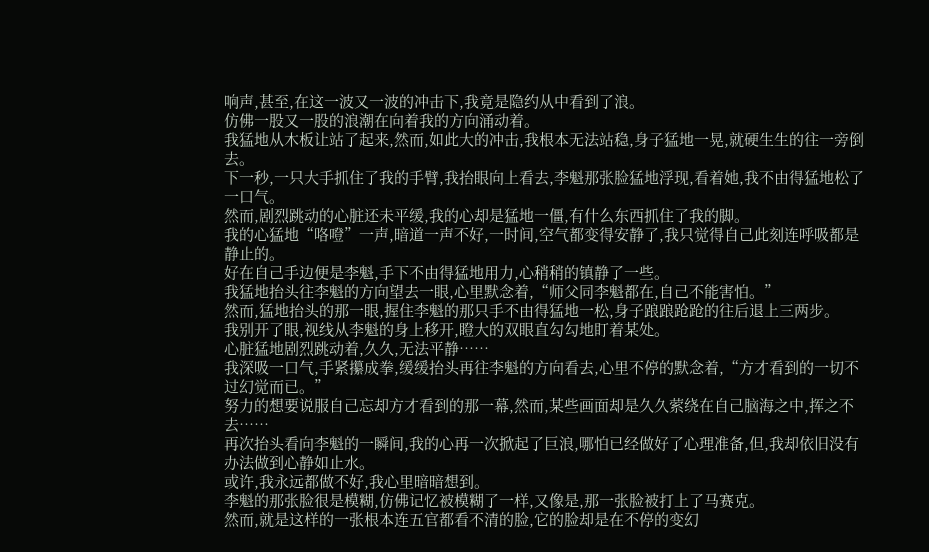响声,甚至,在这一波又一波的冲击下,我竟是隐约从中看到了浪。
仿佛一股又一股的浪潮在向着我的方向涌动着。
我猛地从木板让站了起来,然而,如此大的冲击,我根本无法站稳,身子猛地一晃,就硬生生的往一旁倒去。
下一秒,一只大手抓住了我的手臂,我抬眼向上看去,李魁那张脸猛地浮现,看着她,我不由得猛地松了一口气。
然而,剧烈跳动的心脏还未平缓,我的心却是猛地一僵,有什么东西抓住了我的脚。
我的心猛地“咯噔”一声,暗道一声不好,一时间,空气都变得安静了,我只觉得自己此刻连呼吸都是静止的。
好在自己手边便是李魁,手下不由得猛地用力,心稍稍的镇静了一些。
我猛地抬头往李魁的方向望去一眼,心里默念着,“师父同李魁都在,自己不能害怕。”
然而,猛地抬头的那一眼,握住李魁的那只手不由得猛地一松,身子踉踉跄跄的往后退上三两步。
我别开了眼,视线从李魁的身上移开,瞪大的双眼直勾勾地盯着某处。
心脏猛地剧烈跳动着,久久,无法平静……
我深吸一口气,手紧攥成拳,缓缓抬头再往李魁的方向看去,心里不停的默念着,“方才看到的一切不过幻觉而已。”
努力的想要说服自己忘却方才看到的那一幕,然而,某些画面却是久久萦绕在自己脑海之中,挥之不去……
再次抬头看向李魁的一瞬间,我的心再一次掀起了巨浪,哪怕已经做好了心理准备,但,我却依旧没有办法做到心静如止水。
或许,我永远都做不好,我心里暗暗想到。
李魁的那张脸很是模糊,仿佛记忆被模糊了一样,又像是,那一张脸被打上了马赛克。
然而,就是这样的一张根本连五官都看不清的脸,它的脸却是在不停的变幻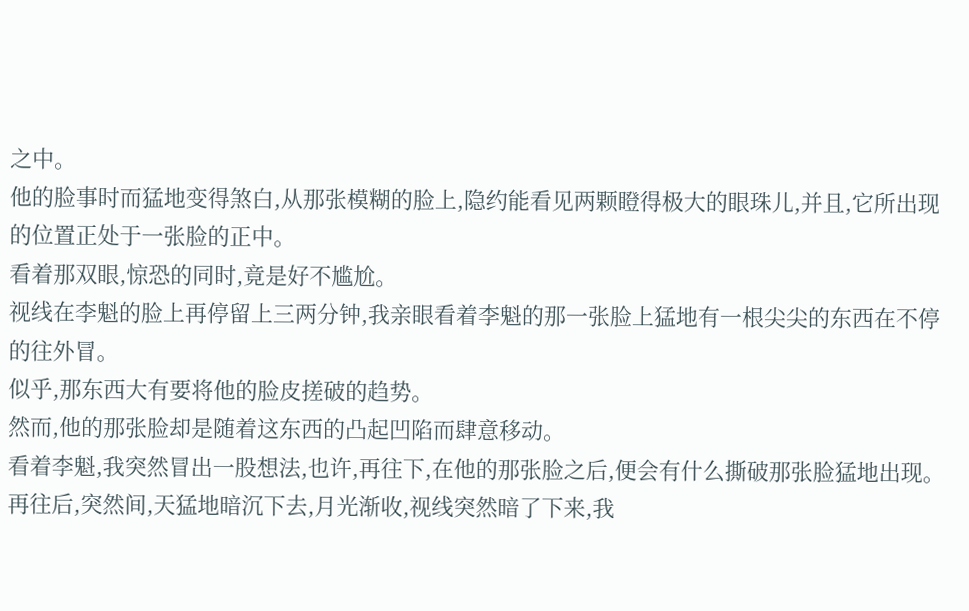之中。
他的脸事时而猛地变得煞白,从那张模糊的脸上,隐约能看见两颗瞪得极大的眼珠儿,并且,它所出现的位置正处于一张脸的正中。
看着那双眼,惊恐的同时,竟是好不尴尬。
视线在李魁的脸上再停留上三两分钟,我亲眼看着李魁的那一张脸上猛地有一根尖尖的东西在不停的往外冒。
似乎,那东西大有要将他的脸皮搓破的趋势。
然而,他的那张脸却是随着这东西的凸起凹陷而肆意移动。
看着李魁,我突然冒出一股想法,也许,再往下,在他的那张脸之后,便会有什么撕破那张脸猛地出现。
再往后,突然间,天猛地暗沉下去,月光渐收,视线突然暗了下来,我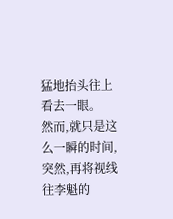猛地抬头往上看去一眼。
然而,就只是这么一瞬的时间,突然,再将视线往李魁的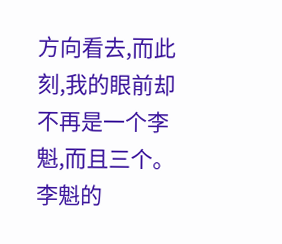方向看去,而此刻,我的眼前却不再是一个李魁,而且三个。
李魁的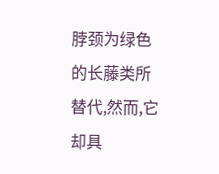脖颈为绿色的长藤类所替代,然而,它却具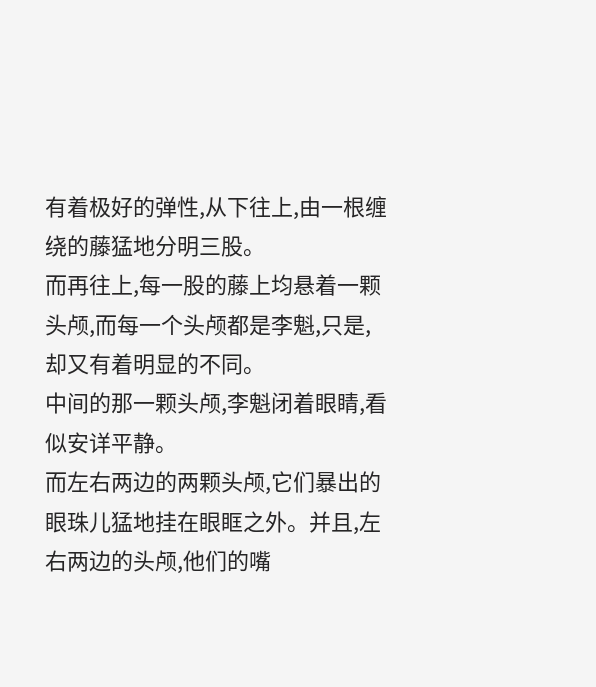有着极好的弹性,从下往上,由一根缠绕的藤猛地分明三股。
而再往上,每一股的藤上均悬着一颗头颅,而每一个头颅都是李魁,只是,却又有着明显的不同。
中间的那一颗头颅,李魁闭着眼睛,看似安详平静。
而左右两边的两颗头颅,它们暴出的眼珠儿猛地挂在眼眶之外。并且,左右两边的头颅,他们的嘴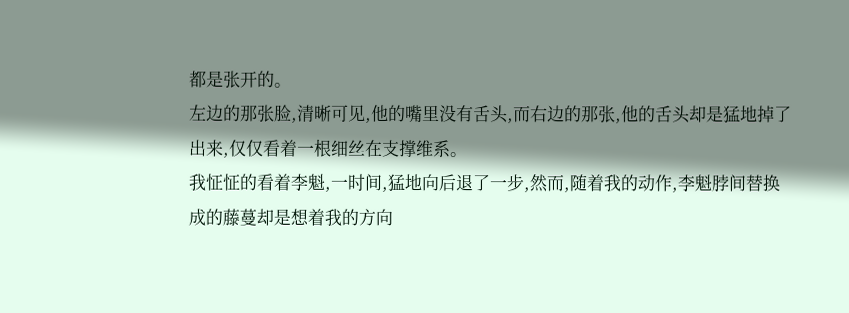都是张开的。
左边的那张脸,清晰可见,他的嘴里没有舌头,而右边的那张,他的舌头却是猛地掉了出来,仅仅看着一根细丝在支撑维系。
我怔怔的看着李魁,一时间,猛地向后退了一步,然而,随着我的动作,李魁脖间替换成的藤蔓却是想着我的方向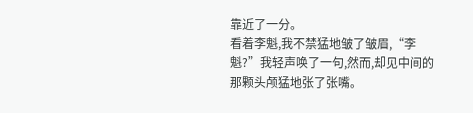靠近了一分。
看着李魁,我不禁猛地皱了皱眉,“李魁?”我轻声唤了一句,然而,却见中间的那颗头颅猛地张了张嘴。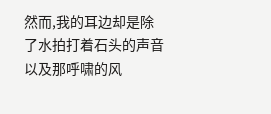然而,我的耳边却是除了水拍打着石头的声音以及那呼啸的风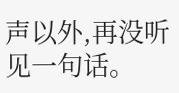声以外,再没听见一句话。